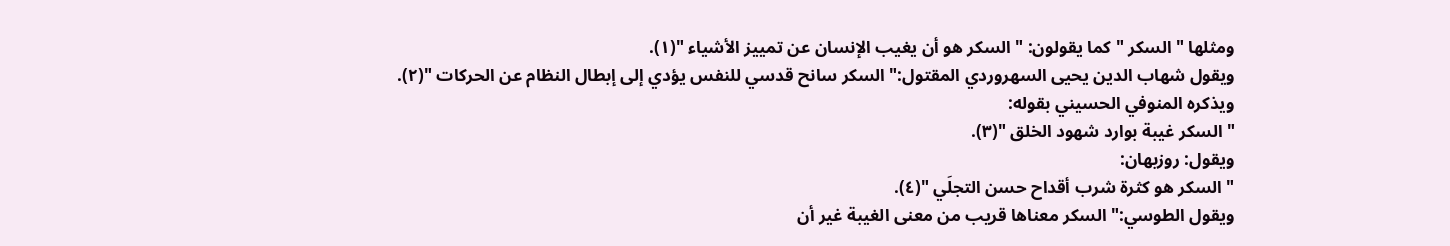ومثلها " السكر " كما يقولون: " السكر هو أن يغيب الإنسان عن تمييز الأشياء "(١).
ويقول شهاب الدين يحيى السهروردي المقتول:" السكر سانح قدسي للنفس يؤدي إلى إبطال النظام عن الحركات "(٢).
ويذكره المنوفي الحسيني بقوله:
" السكر غيبة بوارد شهود الخلق "(٣).
ويقول: روزبهان:
" السكر هو كثرة شرب أقداح حسن التجلَي "(٤).
ويقول الطوسي:" السكر معناها قريب من معنى الغيبة غير أن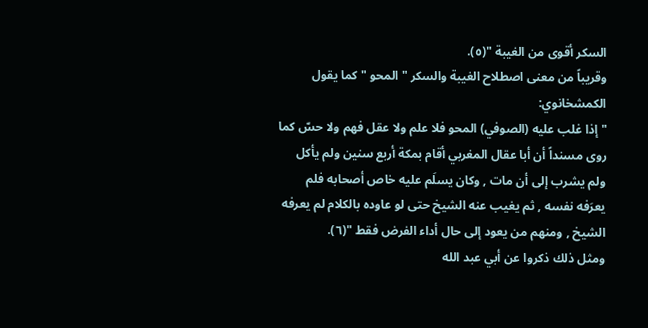السكر أقوى من الغيبة "(٥).
وقريباً من معنى اصطلاح الغيبة والسكر " المحو " كما يقول الكمشخانوي:
" إذا غلب عليه (الصوفي) المحو فلا علم ولا عقل فهم ولا حسّ كما روى مسنداً أن أبا عقال المغربي أقام بمكة أربع سنين ولم يأكل ولم يشرب إلى أن مات , وكان يسلَم عليه خاص أصحابه فلم يعرَفه نفسه , ثم يغيب عنه الشيخ حتى لو عاوده بالكلام لم يعرفه الشيخ , ومنهم من يعود إلى حال أداء الفرض فقط "(٦).
ومثل ذلك ذكروا عن أبي عبد الله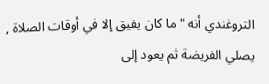التروغندي أنه " ما كان يفيق إلا في أوقات الصلاة , يصلي الفريضة ثم يعود إلى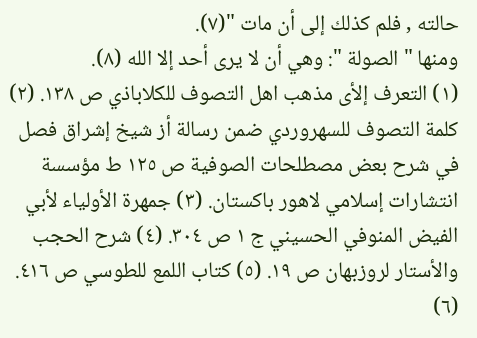حالته , فلم كذلك إلى أن مات "(٧).
ومنها " الصولة ": وهي أن لا يرى أحد إلا الله (٨).
(١) التعرف إلأى مذهب اهل التصوف للكلاباذي ص ١٣٨. (٢) كلمة التصوف للسهروردي ضمن رسالة أز شيخ إشراق فصل في شرح بعض مصطلحات الصوفية ص ١٢٥ ط مؤسسة انتشارات إسلامي لاهور باكستان. (٣) جمهرة الأولياء لأبي الفيض المنوفي الحسيني ج ١ ص ٣٠٤. (٤) شرح الحجب والأستار لروزبهان ص ١٩. (٥) كتاب اللمع للطوسي ص ٤١٦. (٦)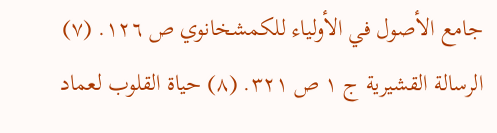جامع الأصول في الأولياء للكمشخانوي ص ١٢٦. (٧) الرسالة القشيرية ج ١ ص ٣٢١. (٨) حياة القلوب لعماد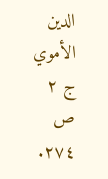الدين الأموي ج ٢ ص ٢٧٤.